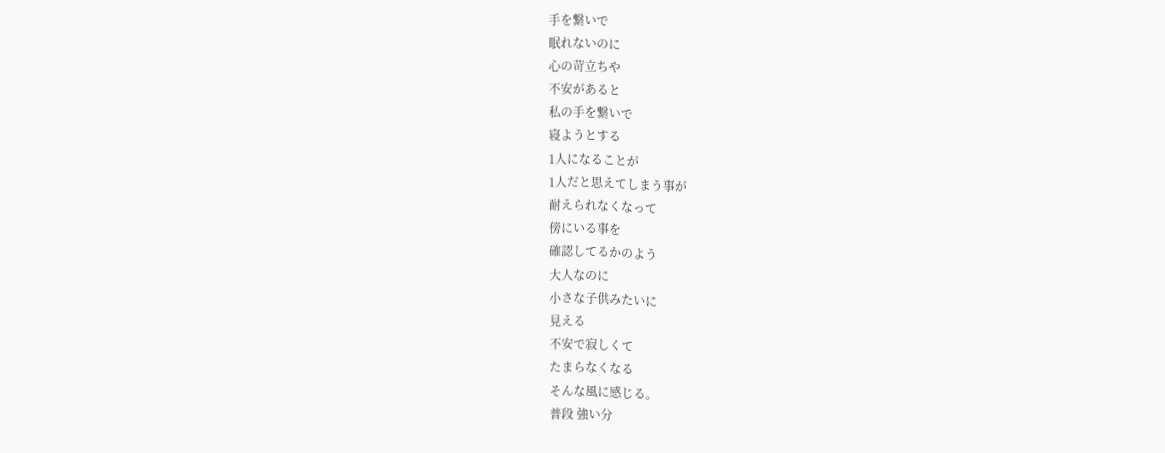手を繋いで
眠れないのに
心の苛立ちや
不安があると
私の手を繋いで
寝ようとする
1人になることが
1人だと思えてしまう事が
耐えられなくなって
傍にいる事を
確認してるかのよう
大人なのに
小さな子供みたいに
見える
不安で寂しくて
たまらなくなる
そんな風に感じる。
普段 強い分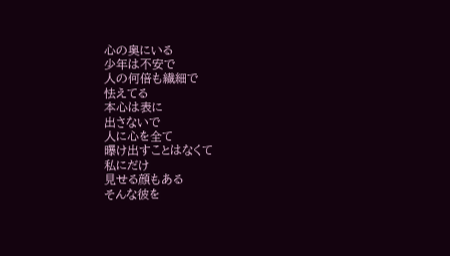心の奥にいる
少年は不安で
人の何倍も繊細で
怯えてる
本心は表に
出さないで
人に心を全て
曝け出すことはなくて
私にだけ
見せる顔もある
そんな彼を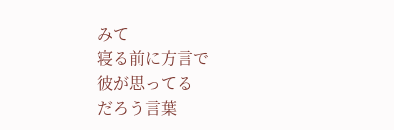みて
寝る前に方言で
彼が思ってる
だろう言葉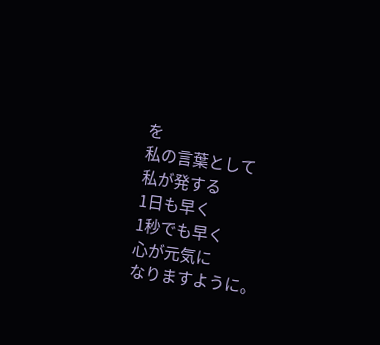を
私の言葉として
私が発する
1日も早く
1秒でも早く
心が元気に
なりますように。